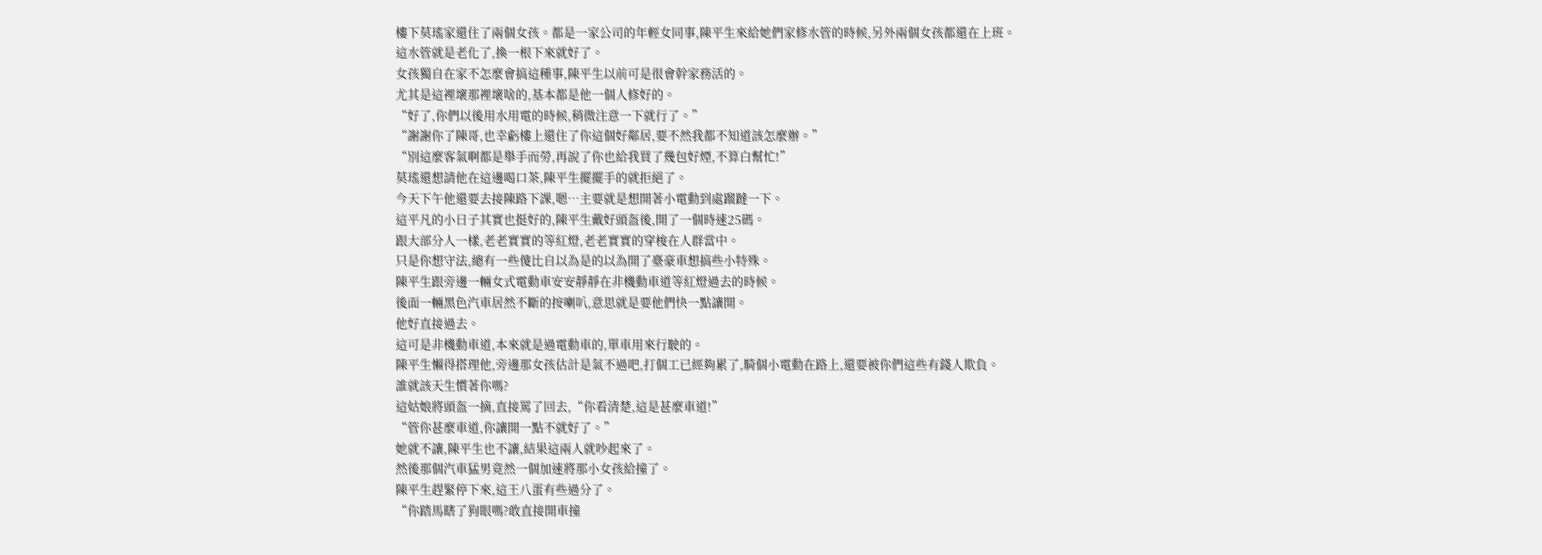樓下莫瑤家還住了兩個女孩。都是一家公司的年輕女同事,陳平生來給她們家修水管的時候,另外兩個女孩都還在上班。
這水管就是老化了,換一根下來就好了。
女孩獨自在家不怎麼會搞這種事,陳平生以前可是很會幹家務活的。
尤其是這裡壞那裡壞啥的,基本都是他一個人修好的。
“好了,你們以後用水用電的時候,稍微注意一下就行了。”
“謝謝你了陳哥,也幸虧樓上還住了你這個好鄰居,要不然我都不知道該怎麼辦。”
“別這麼客氣啊都是舉手而勞,再說了你也給我買了幾包好煙,不算白幫忙!”
莫瑤還想請他在這邊喝口茶,陳平生擺擺手的就拒絕了。
今天下午他還要去接陳路下課,嗯…主要就是想開著小電動到處蹓躂一下。
這平凡的小日子其實也挺好的,陳平生戴好頭盔後,開了一個時速25碼。
跟大部分人一樣,老老實實的等紅燈,老老實實的穿梭在人群當中。
只是你想守法,總有一些傻比自以為是的以為開了臺豪車想搞些小特殊。
陳平生跟旁邊一輛女式電動車安安靜靜在非機動車道等紅燈過去的時候。
後面一輛黑色汽車居然不斷的按喇叭,意思就是要他們快一點讓開。
他好直接過去。
這可是非機動車道,本來就是過電動車的,單車用來行駛的。
陳平生懶得搭理他,旁邊那女孩估計是氣不過吧,打個工已經夠累了,騎個小電動在路上,還要被你們這些有錢人欺負。
誰就該天生慣著你嗎?
這姑娘將頭盔一摘,直接罵了回去,“你看清楚,這是甚麼車道!”
“管你甚麼車道,你讓開一點不就好了。”
她就不讓,陳平生也不讓,結果這兩人就吵起來了。
然後那個汽車猛男竟然一個加速將那小女孩給撞了。
陳平生趕緊停下來,這王八蛋有些過分了。
“你踏馬瞎了狗眼嗎?敢直接開車撞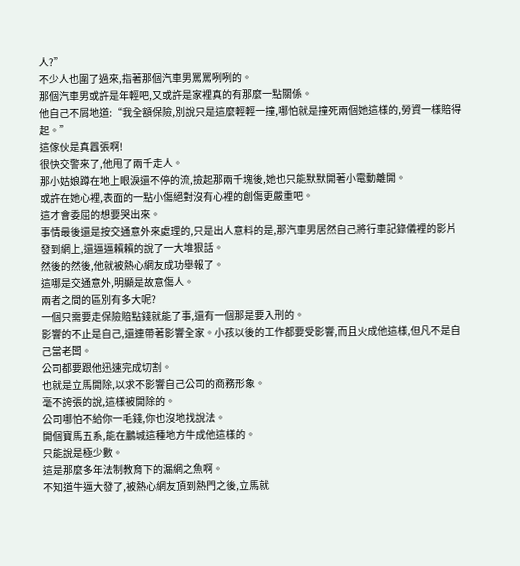人?”
不少人也圍了過來,指著那個汽車男罵罵咧咧的。
那個汽車男或許是年輕吧,又或許是家裡真的有那麼一點關係。
他自己不屑地道:“我全額保險,別說只是這麼輕輕一撞,哪怕就是撞死兩個她這樣的,勞資一樣賠得起。”
這傢伙是真囂張啊!
很快交警來了,他甩了兩千走人。
那小姑娘蹲在地上眼淚還不停的流,撿起那兩千塊後,她也只能默默開著小電動離開。
或許在她心裡,表面的一點小傷絕對沒有心裡的創傷更嚴重吧。
這才會委屈的想要哭出來。
事情最後還是按交通意外來處理的,只是出人意料的是,那汽車男居然自己將行車記錄儀裡的影片發到網上,還逼逼賴賴的說了一大堆狠話。
然後的然後,他就被熱心網友成功舉報了。
這哪是交通意外,明顯是故意傷人。
兩者之間的區別有多大呢?
一個只需要走保險賠點錢就能了事,還有一個那是要入刑的。
影響的不止是自己,還連帶著影響全家。小孩以後的工作都要受影響,而且火成他這樣,但凡不是自己當老闆。
公司都要跟他迅速完成切割。
也就是立馬開除,以求不影響自己公司的商務形象。
毫不誇張的說,這樣被開除的。
公司哪怕不給你一毛錢,你也沒地找說法。
開個寶馬五系,能在鵬城這種地方牛成他這樣的。
只能說是極少數。
這是那麼多年法制教育下的漏網之魚啊。
不知道牛逼大發了,被熱心網友頂到熱門之後,立馬就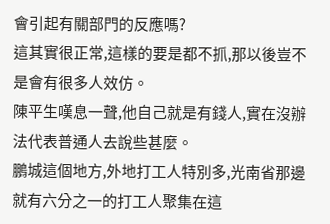會引起有關部門的反應嗎?
這其實很正常,這樣的要是都不抓,那以後豈不是會有很多人效仿。
陳平生嘆息一聲,他自己就是有錢人,實在沒辦法代表普通人去說些甚麼。
鵬城這個地方,外地打工人特別多,光南省那邊就有六分之一的打工人聚集在這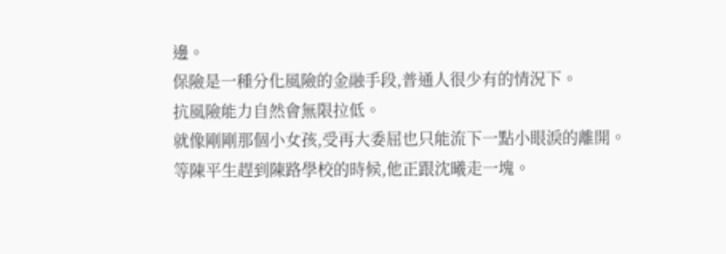邊。
保險是一種分化風險的金融手段,普通人很少有的情況下。
抗風險能力自然會無限拉低。
就像剛剛那個小女孩,受再大委屈也只能流下一點小眼淚的離開。
等陳平生趕到陳路學校的時候,他正跟沈曦走一塊。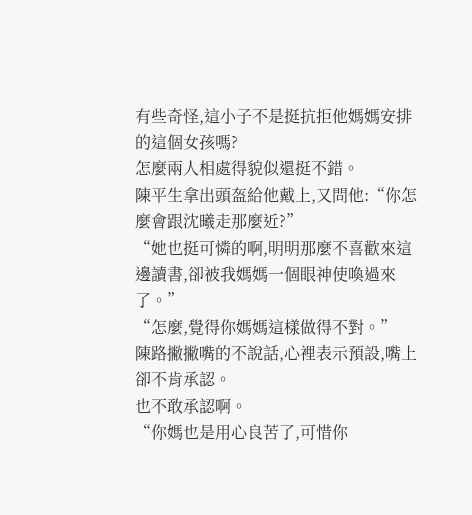有些奇怪,這小子不是挺抗拒他媽媽安排的這個女孩嗎?
怎麼兩人相處得貌似還挺不錯。
陳平生拿出頭盔給他戴上,又問他:“你怎麼會跟沈曦走那麼近?”
“她也挺可憐的啊,明明那麼不喜歡來這邊讀書,卻被我媽媽一個眼神使喚過來了。”
“怎麼,覺得你媽媽這樣做得不對。”
陳路撇撇嘴的不說話,心裡表示預設,嘴上卻不肯承認。
也不敢承認啊。
“你媽也是用心良苦了,可惜你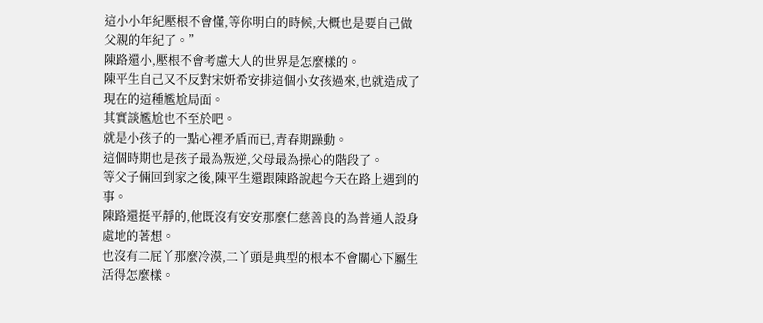這小小年紀壓根不會懂,等你明白的時候,大概也是要自己做父親的年紀了。”
陳路還小,壓根不會考慮大人的世界是怎麼樣的。
陳平生自己又不反對宋妍希安排這個小女孩過來,也就造成了現在的這種尷尬局面。
其實談尷尬也不至於吧。
就是小孩子的一點心裡矛盾而已,青春期躁動。
這個時期也是孩子最為叛逆,父母最為操心的階段了。
等父子倆回到家之後,陳平生還跟陳路說起今天在路上遇到的事。
陳路還挺平靜的,他既沒有安安那麼仁慈善良的為普通人設身處地的著想。
也沒有二屁丫那麼冷漠,二丫頭是典型的根本不會關心下屬生活得怎麼樣。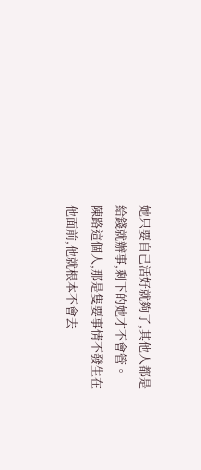她只要自己活好就夠了,其他人都是給錢就辦事,剩下的她才不會管。
陳路這個人,那是隻要事情不發生在他面前,他就根本不會去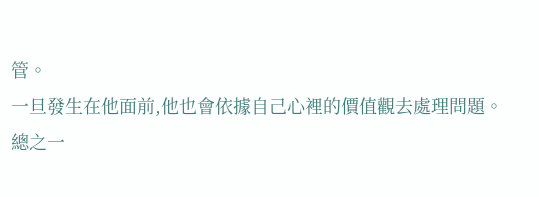管。
一旦發生在他面前,他也會依據自己心裡的價值觀去處理問題。
總之一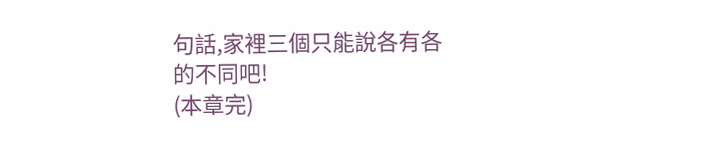句話,家裡三個只能說各有各的不同吧!
(本章完)